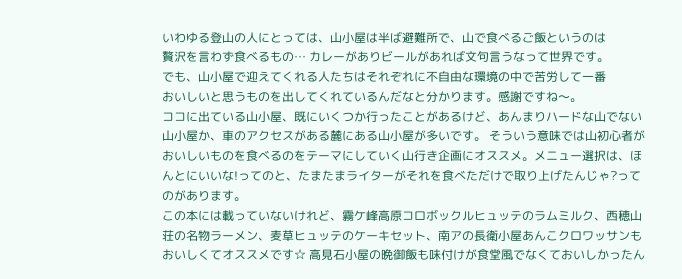いわゆる登山の人にとっては、山小屋は半ば避難所で、山で食べるご飯というのは
贅沢を言わず食べるもの… カレーがありビールがあれば文句言うなって世界です。
でも、山小屋で迎えてくれる人たちはそれぞれに不自由な環境の中で苦労して一番
おいしいと思うものを出してくれているんだなと分かります。感謝ですね〜。
ココに出ている山小屋、既にいくつか行ったことがあるけど、あんまりハードな山でない山小屋か、車のアクセスがある麓にある山小屋が多いです。 そういう意味では山初心者がおいしいものを食べるのをテーマにしていく山行き企画にオススメ。メニュー選択は、ほんとにいいな!ってのと、たまたまライターがそれを食べただけで取り上げたんじゃ?ってのがあります。
この本には載っていないけれど、霧ケ峰高原コロボックルヒュッテのラムミルク、西穂山荘の名物ラーメン、麦草ヒュッテのケーキセット、南アの長衛小屋あんこクロワッサンもおいしくてオススメです☆ 高見石小屋の晩御飯も味付けが食堂風でなくておいしかったん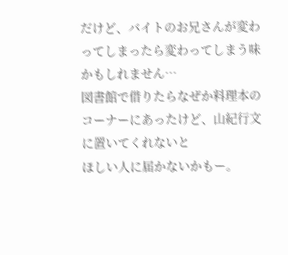だけど、バイトのお兄さんが変わってしまったら変わってしまう味かもしれません…
図書館で借りたらなぜか料理本のコーナーにあったけど、山紀行文に置いてくれないと
ほしい人に届かないかもー。